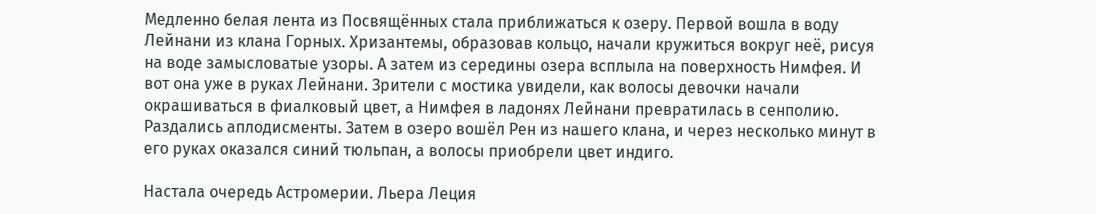Медленно белая лента из Посвящённых стала приближаться к озеру. Первой вошла в воду Лейнани из клана Горных. Хризантемы, образовав кольцо, начали кружиться вокруг неё, рисуя на воде замысловатые узоры. А затем из середины озера всплыла на поверхность Нимфея. И вот она уже в руках Лейнани. Зрители с мостика увидели, как волосы девочки начали окрашиваться в фиалковый цвет, а Нимфея в ладонях Лейнани превратилась в сенполию. Раздались аплодисменты. Затем в озеро вошёл Рен из нашего клана, и через несколько минут в его руках оказался синий тюльпан, а волосы приобрели цвет индиго.

Настала очередь Астромерии. Льера Леция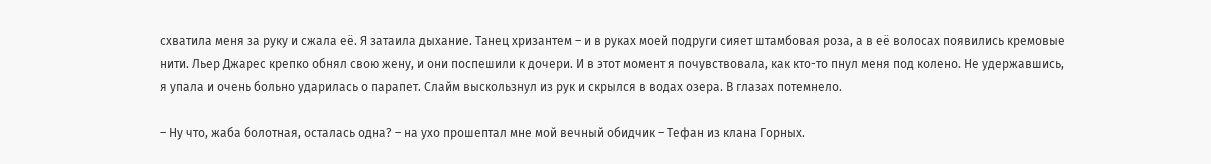схватила меня за руку и сжала её. Я затаила дыхание. Танец хризантем – и в руках моей подруги сияет штамбовая роза, а в её волосах появились кремовые нити. Льер Джарес крепко обнял свою жену, и они поспешили к дочери. И в этот момент я почувствовала, как кто-то пнул меня под колено. Не удержавшись, я упала и очень больно ударилась о парапет. Слайм выскользнул из рук и скрылся в водах озера. В глазах потемнело.

– Ну что, жаба болотная, осталась одна? – на ухо прошептал мне мой вечный обидчик – Тефан из клана Горных.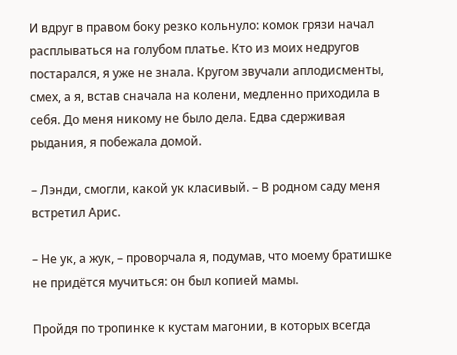И вдруг в правом боку резко кольнуло: комок грязи начал расплываться на голубом платье. Кто из моих недругов постарался, я уже не знала. Кругом звучали аплодисменты, смех, а я, встав сначала на колени, медленно приходила в себя. До меня никому не было дела. Едва сдерживая рыдания, я побежала домой.

– Лэнди, смогли, какой ук класивый. – В родном саду меня встретил Арис.

– Не ук, а жук, – проворчала я, подумав, что моему братишке не придётся мучиться: он был копией мамы.

Пройдя по тропинке к кустам магонии, в которых всегда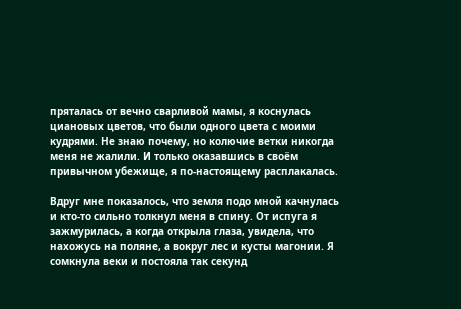пряталась от вечно сварливой мамы, я коснулась циановых цветов, что были одного цвета с моими кудрями. Не знаю почему, но колючие ветки никогда меня не жалили. И только оказавшись в своём привычном убежище, я по-настоящему расплакалась.

Вдруг мне показалось, что земля подо мной качнулась и кто-то сильно толкнул меня в спину. От испуга я зажмурилась, а когда открыла глаза, увидела, что нахожусь на поляне, а вокруг лес и кусты магонии. Я сомкнула веки и постояла так секунд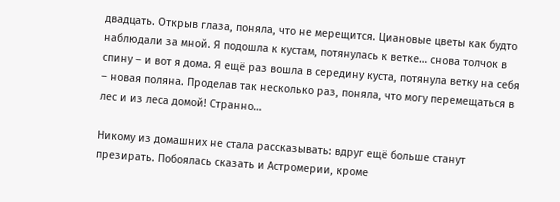двадцать. Открыв глаза, поняла, что не мерещится. Циановые цветы как будто наблюдали за мной. Я подошла к кустам, потянулась к ветке… снова толчок в спину – и вот я дома. Я ещё раз вошла в середину куста, потянула ветку на себя – новая поляна. Проделав так несколько раз, поняла, что могу перемещаться в лес и из леса домой! Странно…

Никому из домашних не стала рассказывать: вдруг ещё больше станут презирать. Побоялась сказать и Астромерии, кроме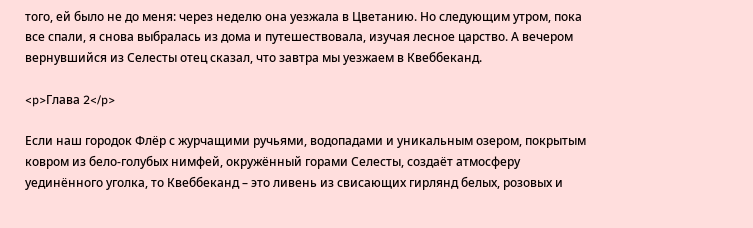того, ей было не до меня: через неделю она уезжала в Цветанию. Но следующим утром, пока все спали, я снова выбралась из дома и путешествовала, изучая лесное царство. А вечером вернувшийся из Селесты отец сказал, что завтра мы уезжаем в Квеббеканд.

<p>Глава 2</p>

Если наш городок Флёр с журчащими ручьями, водопадами и уникальным озером, покрытым ковром из бело-голубых нимфей, окружённый горами Селесты, создаёт атмосферу уединённого уголка, то Квеббеканд – это ливень из свисающих гирлянд белых, розовых и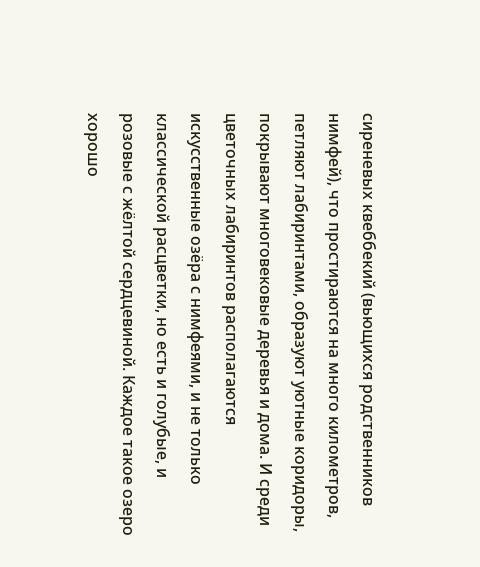сиреневых квеббекий (вьющихся родственников нимфей), что простираются на много километров, петляют лабиринтами, образуют уютные коридоры, покрывают многовековые деревья и дома. И среди цветочных лабиринтов располагаются искусственные озёра с нимфеями, и не только классической расцветки, но есть и голубые, и розовые с жёлтой сердцевиной. Каждое такое озеро хорошо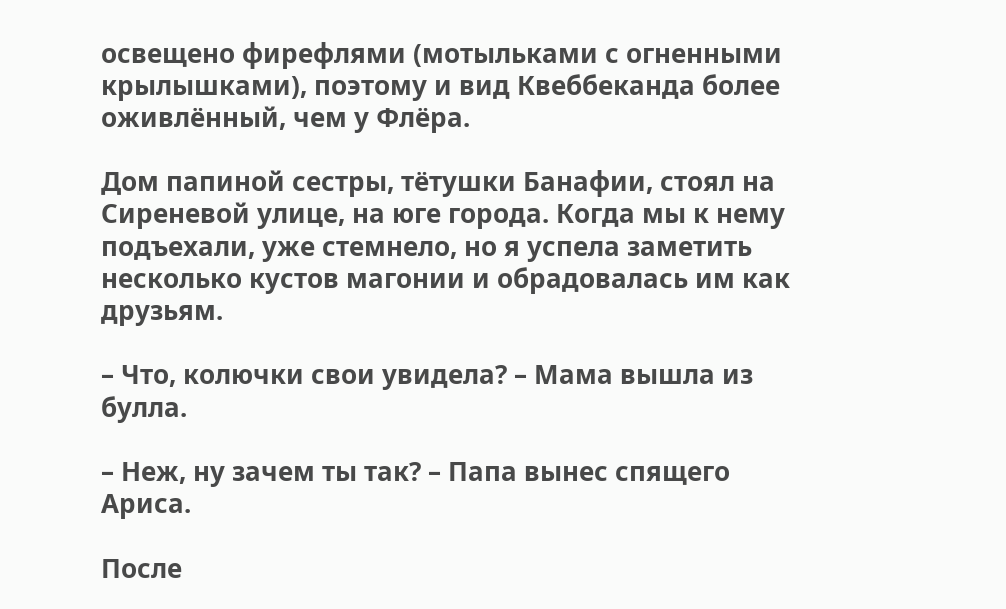освещено фирефлями (мотыльками с огненными крылышками), поэтому и вид Квеббеканда более оживлённый, чем у Флёра.

Дом папиной сестры, тётушки Банафии, стоял на Сиреневой улице, на юге города. Когда мы к нему подъехали, уже стемнело, но я успела заметить несколько кустов магонии и обрадовалась им как друзьям.

– Что, колючки свои увидела? – Мама вышла из булла.

– Неж, ну зачем ты так? – Папа вынес спящего Ариса.

После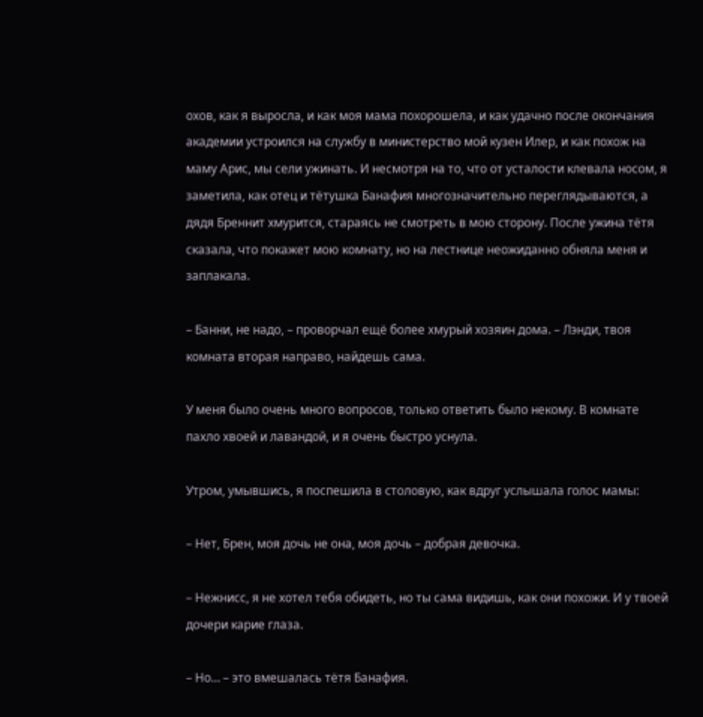охов, как я выросла, и как моя мама похорошела, и как удачно после окончания академии устроился на службу в министерство мой кузен Илер, и как похож на маму Арис, мы сели ужинать. И несмотря на то, что от усталости клевала носом, я заметила, как отец и тётушка Банафия многозначительно переглядываются, а дядя Бреннит хмурится, стараясь не смотреть в мою сторону. После ужина тётя сказала, что покажет мою комнату, но на лестнице неожиданно обняла меня и заплакала.

– Банни, не надо, – проворчал ещё более хмурый хозяин дома. – Лэнди, твоя комната вторая направо, найдешь сама.

У меня было очень много вопросов, только ответить было некому. В комнате пахло хвоей и лавандой, и я очень быстро уснула.

Утром, умывшись, я поспешила в столовую, как вдруг услышала голос мамы:

– Нет, Брен, моя дочь не она, моя дочь – добрая девочка.

– Нежнисс, я не хотел тебя обидеть, но ты сама видишь, как они похожи. И у твоей дочери карие глаза.

– Но… – это вмешалась тётя Банафия.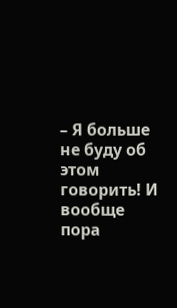– Я больше не буду об этом говорить! И вообще пора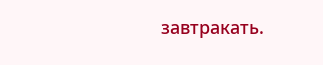завтракать.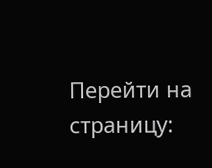Перейти на страницу: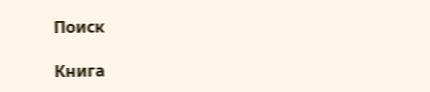Поиск

Книга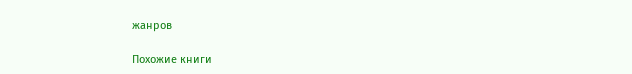жанров

Похожие книги